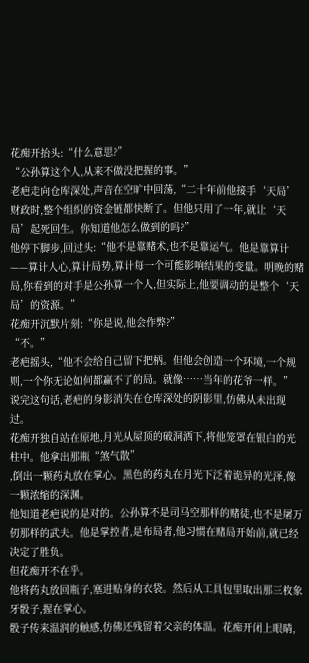花痴开抬头:“什么意思?”
“公孙算这个人,从来不做没把握的事。”
老疤走向仓库深处,声音在空旷中回荡,“二十年前他接手‘天局’财政时,整个组织的资金链都快断了。但他只用了一年,就让‘天局’起死回生。你知道他怎么做到的吗?”
他停下脚步,回过头:“他不是靠赌术,也不是靠运气。他是靠算计——算计人心,算计局势,算计每一个可能影响结果的变量。明晚的赌局,你看到的对手是公孙算一个人,但实际上,他要调动的是整个‘天局’的资源。”
花痴开沉默片刻:“你是说,他会作弊?”
“不。”
老疤摇头,“他不会给自己留下把柄。但他会创造一个环境,一个规则,一个你无论如何都赢不了的局。就像……当年的花爷一样。”
说完这句话,老疤的身影消失在仓库深处的阴影里,仿佛从未出现过。
花痴开独自站在原地,月光从屋顶的破洞洒下,将他笼罩在银白的光柱中。他拿出那瓶“煞气散”
,倒出一颗药丸放在掌心。黑色的药丸在月光下泛着诡异的光泽,像一颗浓缩的深渊。
他知道老疤说的是对的。公孙算不是司马空那样的赌徒,也不是屠万仞那样的武夫。他是掌控者,是布局者,他习惯在赌局开始前,就已经决定了胜负。
但花痴开不在乎。
他将药丸放回瓶子,塞进贴身的衣袋。然后从工具包里取出那三枚象牙骰子,握在掌心。
骰子传来温润的触感,仿佛还残留着父亲的体温。花痴开闭上眼睛,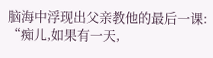脑海中浮现出父亲教他的最后一课:
“痴儿,如果有一天,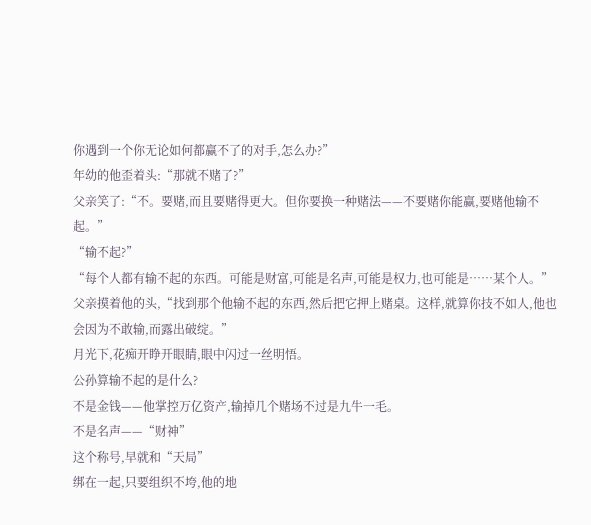你遇到一个你无论如何都赢不了的对手,怎么办?”
年幼的他歪着头:“那就不赌了?”
父亲笑了:“不。要赌,而且要赌得更大。但你要换一种赌法——不要赌你能赢,要赌他输不起。”
“输不起?”
“每个人都有输不起的东西。可能是财富,可能是名声,可能是权力,也可能是……某个人。”
父亲摸着他的头,“找到那个他输不起的东西,然后把它押上赌桌。这样,就算你技不如人,他也会因为不敢输,而露出破绽。”
月光下,花痴开睁开眼睛,眼中闪过一丝明悟。
公孙算输不起的是什么?
不是金钱——他掌控万亿资产,输掉几个赌场不过是九牛一毛。
不是名声——“财神”
这个称号,早就和“天局”
绑在一起,只要组织不垮,他的地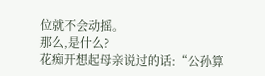位就不会动摇。
那么,是什么?
花痴开想起母亲说过的话:“公孙算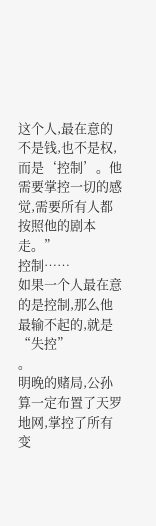这个人,最在意的不是钱,也不是权,而是‘控制’。他需要掌控一切的感觉,需要所有人都按照他的剧本走。”
控制……
如果一个人最在意的是控制,那么他最输不起的,就是“失控”
。
明晚的赌局,公孙算一定布置了天罗地网,掌控了所有变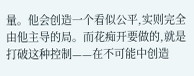量。他会创造一个看似公平,实则完全由他主导的局。而花痴开要做的,就是打破这种控制——在不可能中创造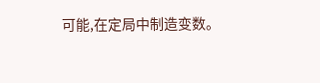可能,在定局中制造变数。